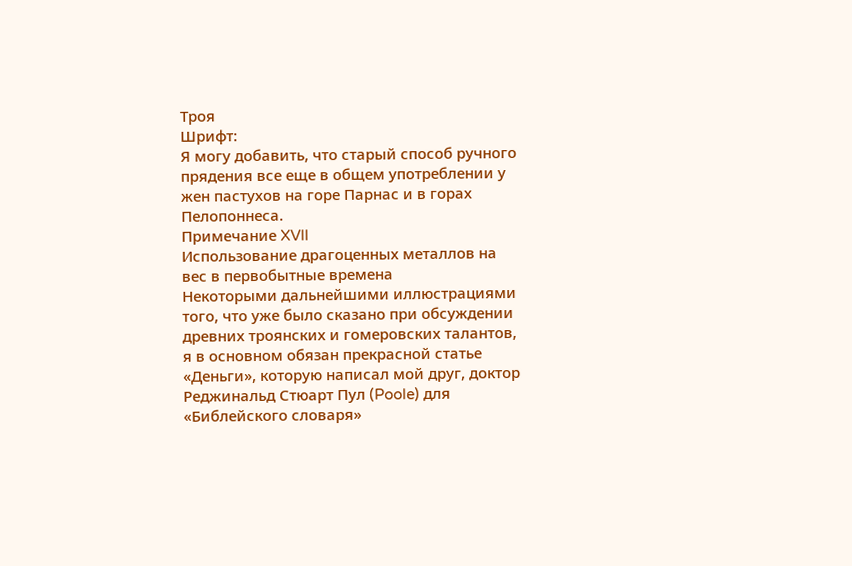Троя
Шрифт:
Я могу добавить, что старый способ ручного прядения все еще в общем употреблении у жен пастухов на горе Парнас и в горах Пелопоннеса.
Примечание XVII
Использование драгоценных металлов на вес в первобытные времена
Некоторыми дальнейшими иллюстрациями того, что уже было сказано при обсуждении древних троянских и гомеровских талантов, я в основном обязан прекрасной статье «Деньги», которую написал мой друг, доктор Реджинальд Стюарт Пул (Poole) для «Библейского словаря»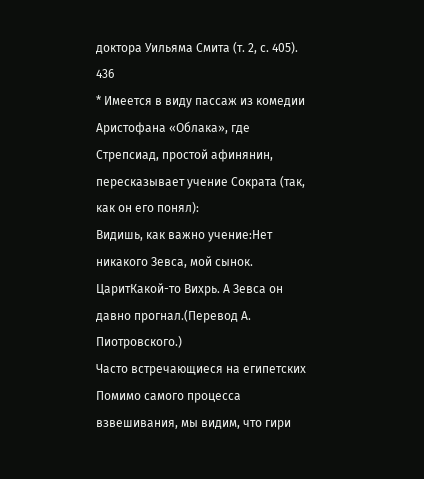доктора Уильяма Смита (т. 2, с. 405).
436
* Имеется в виду пассаж из комедии Аристофана «Облака», где Стрепсиад, простой афинянин, пересказывает учение Сократа (так, как он его понял):
Видишь, как важно учение:Нет никакого Зевса, мой сынок. ЦаритКакой-то Вихрь. А Зевса он давно прогнал.(Перевод А. Пиотровского.)
Часто встречающиеся на египетских
Помимо самого процесса взвешивания, мы видим, что гири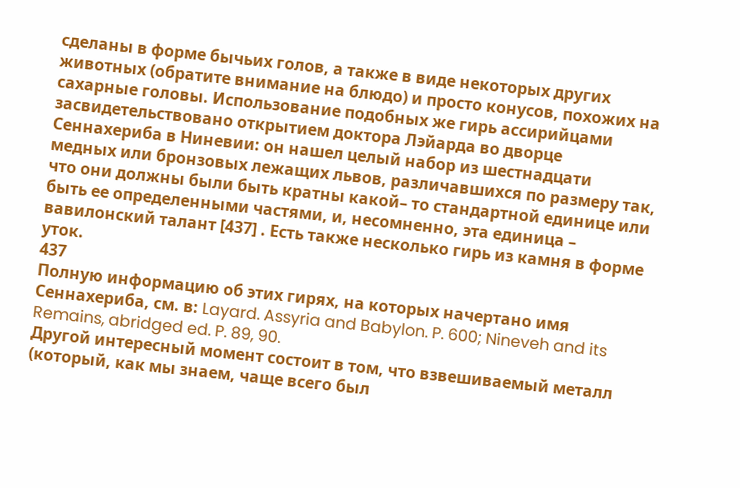сделаны в форме бычьих голов, а также в виде некоторых других животных (обратите внимание на блюдо) и просто конусов, похожих на сахарные головы. Использование подобных же гирь ассирийцами засвидетельствовано открытием доктора Лэйарда во дворце Сеннахериба в Ниневии: он нашел целый набор из шестнадцати медных или бронзовых лежащих львов, различавшихся по размеру так, что они должны были быть кратны какой– то стандартной единице или быть ее определенными частями, и, несомненно, эта единица – вавилонский талант [437] . Есть также несколько гирь из камня в форме уток.
437
Полную информацию об этих гирях, на которых начертано имя Сеннахериба, см. в: Layard. Assyria and Babylon. P. 600; Nineveh and its Remains, abridged ed. P. 89, 90.
Другой интересный момент состоит в том, что взвешиваемый металл (который, как мы знаем, чаще всего был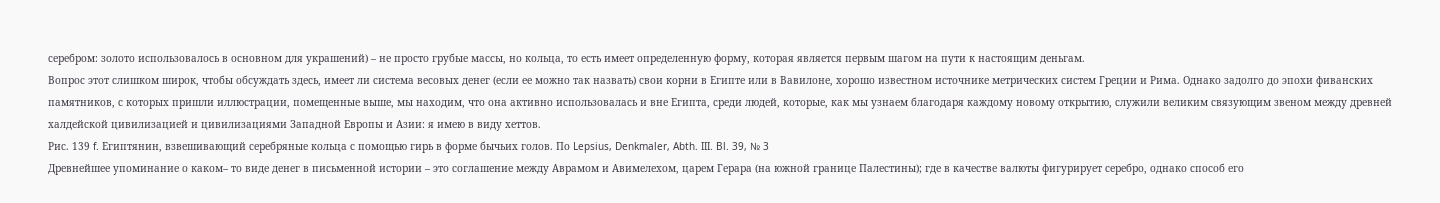серебром: золото использовалось в основном для украшений) – не просто грубые массы, но кольца, то есть имеет определенную форму, которая является первым шагом на пути к настоящим деньгам.
Вопрос этот слишком широк, чтобы обсуждать здесь, имеет ли система весовых денег (если ее можно так назвать) свои корни в Египте или в Вавилоне, хорошо известном источнике метрических систем Греции и Рима. Однако задолго до эпохи фиванских памятников, с которых пришли иллюстрации, помещенные выше, мы находим, что она активно использовалась и вне Египта, среди людей, которые, как мы узнаем благодаря каждому новому открытию, служили великим связующим звеном между древней халдейской цивилизацией и цивилизациями Западной Европы и Азии: я имею в виду хеттов.
Рис. 139 f. Египтянин, взвешивающий серебряные кольца с помощью гирь в форме бычьих голов. По Lepsius, Denkmaler, Abth. III. Bl. 39, № 3
Древнейшее упоминание о каком– то виде денег в письменной истории – это соглашение между Аврамом и Авимелехом, царем Герара (на южной границе Палестины); где в качестве валюты фигурирует серебро, однако способ его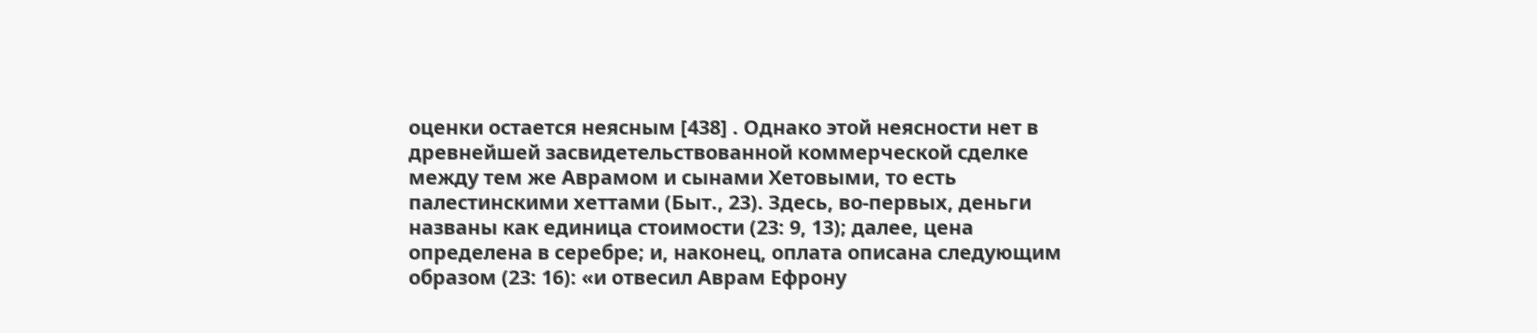оценки остается неясным [438] . Однако этой неясности нет в древнейшей засвидетельствованной коммерческой сделке между тем же Аврамом и сынами Хетовыми, то есть палестинскими хеттами (Быт., 23). Здесь, во-первых, деньги названы как единица стоимости (23: 9, 13); далее, цена определена в серебре; и, наконец, оплата описана следующим образом (23: 16): «и отвесил Аврам Ефрону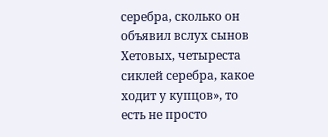серебра, сколько он объявил вслух сынов Хетовых, четыреста сиклей серебра, какое ходит у купцов», то есть не просто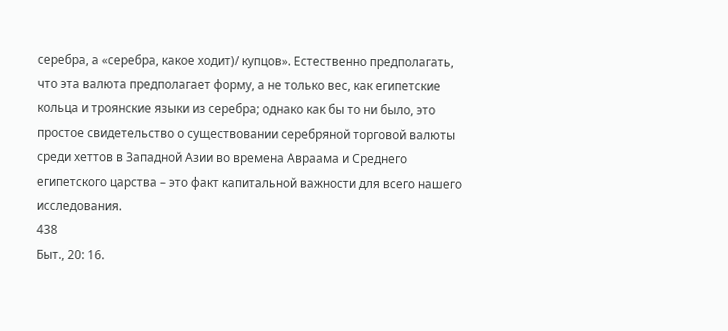серебра, а «серебра, какое ходит)/ купцов». Естественно предполагать, что эта валюта предполагает форму, а не только вес, как египетские кольца и троянские языки из серебра; однако как бы то ни было, это простое свидетельство о существовании серебряной торговой валюты среди хеттов в Западной Азии во времена Авраама и Среднего египетского царства – это факт капитальной важности для всего нашего исследования.
438
Быт., 20: 16.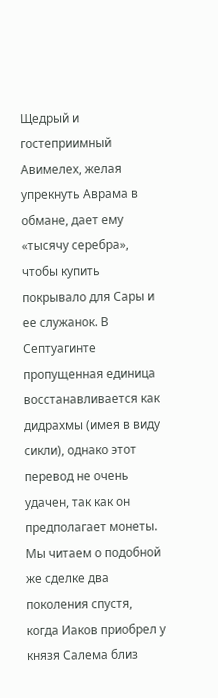Щедрый и гостеприимный Авимелех, желая упрекнуть Аврама в обмане, дает ему «тысячу серебра», чтобы купить покрывало для Сары и ее служанок. В Септуагинте пропущенная единица восстанавливается как дидрахмы (имея в виду сикли), однако этот перевод не очень удачен, так как он предполагает монеты.
Мы читаем о подобной же сделке два поколения спустя, когда Иаков приобрел у князя Салема близ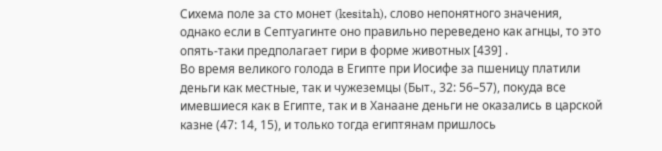Сихема поле за сто монет (kesitah), слово непонятного значения, однако если в Септуагинте оно правильно переведено как агнцы, то это опять-таки предполагает гири в форме животных [439] .
Во время великого голода в Египте при Иосифе за пшеницу платили деньги как местные, так и чужеземцы (Быт., 32: 56–57), покуда все имевшиеся как в Египте, так и в Ханаане деньги не оказались в царской казне (47: 14, 15), и только тогда египтянам пришлось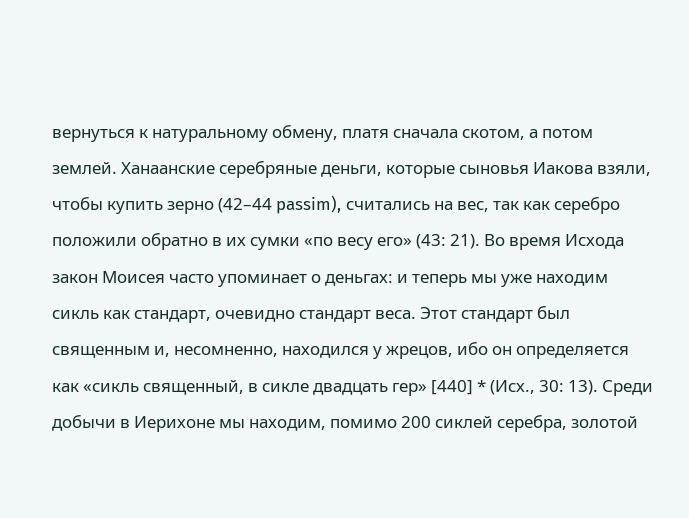вернуться к натуральному обмену, платя сначала скотом, а потом землей. Ханаанские серебряные деньги, которые сыновья Иакова взяли, чтобы купить зерно (42–44 passim), считались на вес, так как серебро положили обратно в их сумки «по весу его» (43: 21). Во время Исхода закон Моисея часто упоминает о деньгах: и теперь мы уже находим сикль как стандарт, очевидно стандарт веса. Этот стандарт был священным и, несомненно, находился у жрецов, ибо он определяется как «сикль священный, в сикле двадцать гер» [440] * (Исх., 30: 13). Среди добычи в Иерихоне мы находим, помимо 200 сиклей серебра, золотой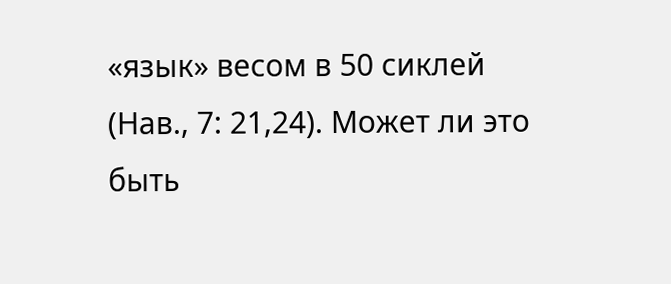«язык» весом в 50 сиклей (Нав., 7: 21,24). Может ли это быть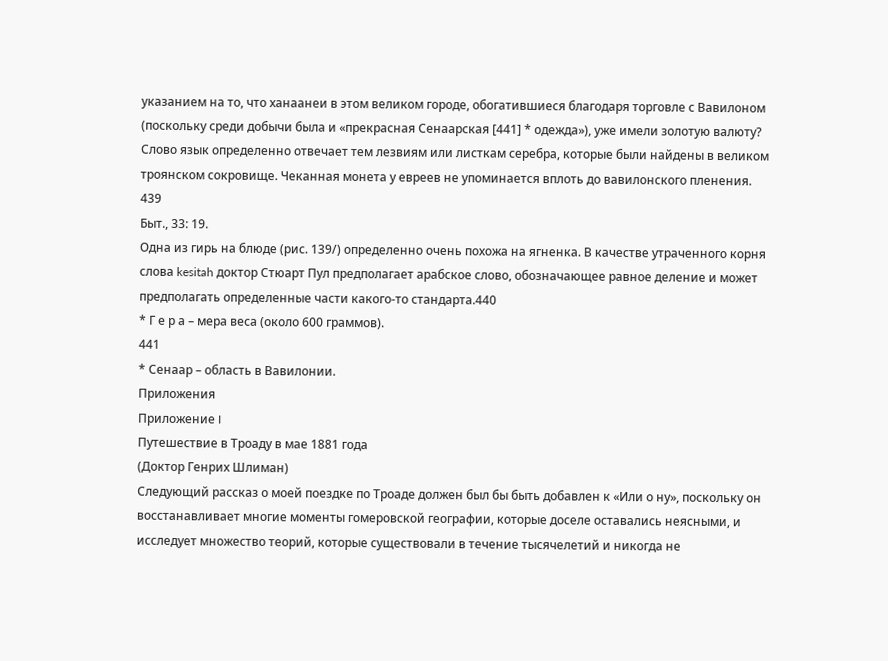указанием на то, что ханаанеи в этом великом городе, обогатившиеся благодаря торговле с Вавилоном (поскольку среди добычи была и «прекрасная Сенаарская [441] * одежда»), уже имели золотую валюту? Слово язык определенно отвечает тем лезвиям или листкам серебра, которые были найдены в великом троянском сокровище. Чеканная монета у евреев не упоминается вплоть до вавилонского пленения.
439
Быт., 33: 19.
Одна из гирь на блюде (рис. 139/) определенно очень похожа на ягненка. В качестве утраченного корня слова kesitah доктор Стюарт Пул предполагает арабское слово, обозначающее равное деление и может предполагать определенные части какого-то стандарта.440
* Г е р а – мера веса (около 600 граммов).
441
* Сенаар – область в Вавилонии.
Приложения
Приложение I
Путешествие в Троаду в мае 1881 года
(Доктор Генрих Шлиман)
Следующий рассказ о моей поездке по Троаде должен был бы быть добавлен к «Или о ну», поскольку он восстанавливает многие моменты гомеровской географии, которые доселе оставались неясными, и исследует множество теорий, которые существовали в течение тысячелетий и никогда не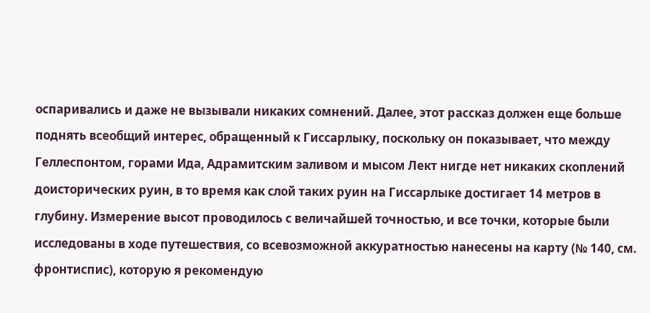оспаривались и даже не вызывали никаких сомнений. Далее, этот рассказ должен еще больше поднять всеобщий интерес, обращенный к Гиссарлыку, поскольку он показывает, что между Геллеспонтом, горами Ида, Адрамитским заливом и мысом Лект нигде нет никаких скоплений доисторических руин, в то время как слой таких руин на Гиссарлыке достигает 14 метров в глубину. Измерение высот проводилось с величайшей точностью, и все точки, которые были исследованы в ходе путешествия, со всевозможной аккуратностью нанесены на карту (№ 140, см. фронтиспис), которую я рекомендую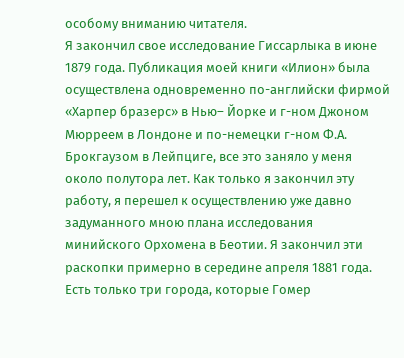особому вниманию читателя.
Я закончил свое исследование Гиссарлыка в июне 1879 года. Публикация моей книги «Илион» была осуществлена одновременно по-английски фирмой «Харпер бразерс» в Нью– Йорке и г-ном Джоном Мюрреем в Лондоне и по-немецки г-ном Ф.А. Брокгаузом в Лейпциге, все это заняло у меня около полутора лет. Как только я закончил эту работу, я перешел к осуществлению уже давно задуманного мною плана исследования минийского Орхомена в Беотии. Я закончил эти раскопки примерно в середине апреля 1881 года. Есть только три города, которые Гомер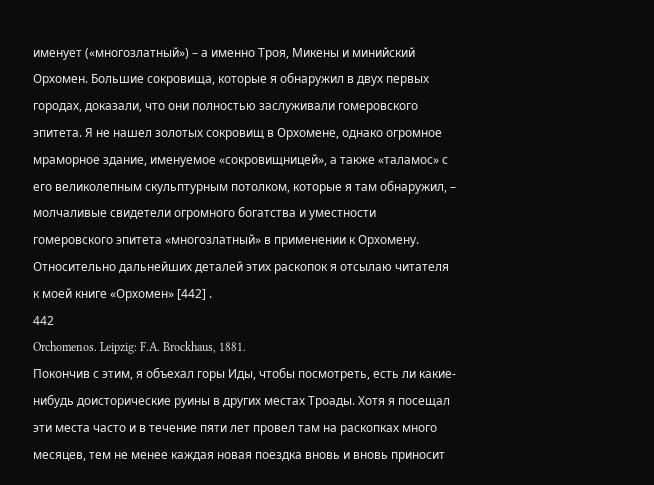именует («многозлатный») – а именно Троя, Микены и минийский Орхомен. Большие сокровища, которые я обнаружил в двух первых городах, доказали, что они полностью заслуживали гомеровского эпитета. Я не нашел золотых сокровищ в Орхомене, однако огромное мраморное здание, именуемое «сокровищницей», а также «таламос» с его великолепным скульптурным потолком, которые я там обнаружил, – молчаливые свидетели огромного богатства и уместности гомеровского эпитета «многозлатный» в применении к Орхомену. Относительно дальнейших деталей этих раскопок я отсылаю читателя к моей книге «Орхомен» [442] .
442
Orchomenos. Leipzig: F.A. Brockhaus, 1881.
Покончив с этим, я объехал горы Иды, чтобы посмотреть, есть ли какие-нибудь доисторические руины в других местах Троады. Хотя я посещал эти места часто и в течение пяти лет провел там на раскопках много месяцев, тем не менее каждая новая поездка вновь и вновь приносит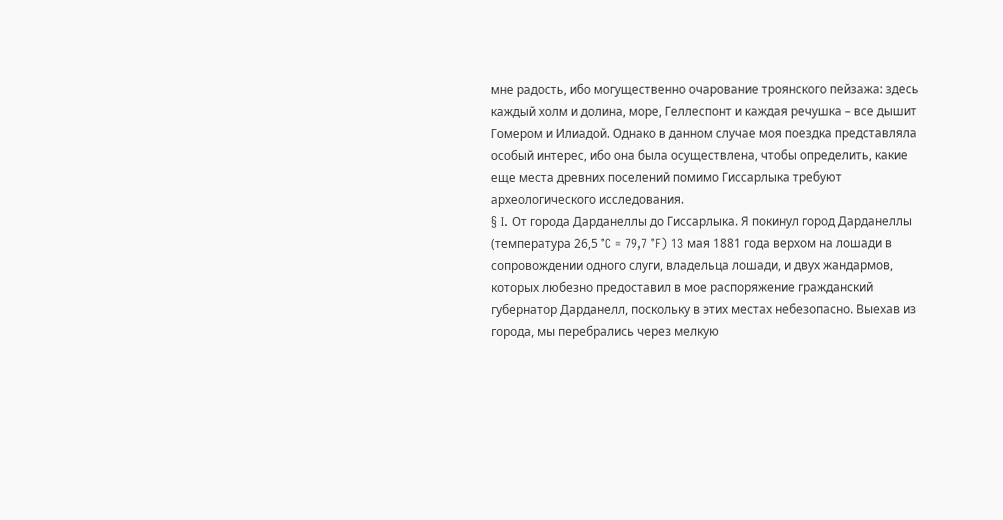мне радость, ибо могущественно очарование троянского пейзажа: здесь каждый холм и долина, море, Геллеспонт и каждая речушка – все дышит Гомером и Илиадой. Однако в данном случае моя поездка представляла особый интерес, ибо она была осуществлена, чтобы определить, какие еще места древних поселений помимо Гиссарлыка требуют археологического исследования.
§ I. От города Дарданеллы до Гиссарлыка. Я покинул город Дарданеллы (температура 26,5 °C = 79,7 °F) 13 мая 1881 года верхом на лошади в сопровождении одного слуги, владельца лошади, и двух жандармов, которых любезно предоставил в мое распоряжение гражданский губернатор Дарданелл, поскольку в этих местах небезопасно. Выехав из города, мы перебрались через мелкую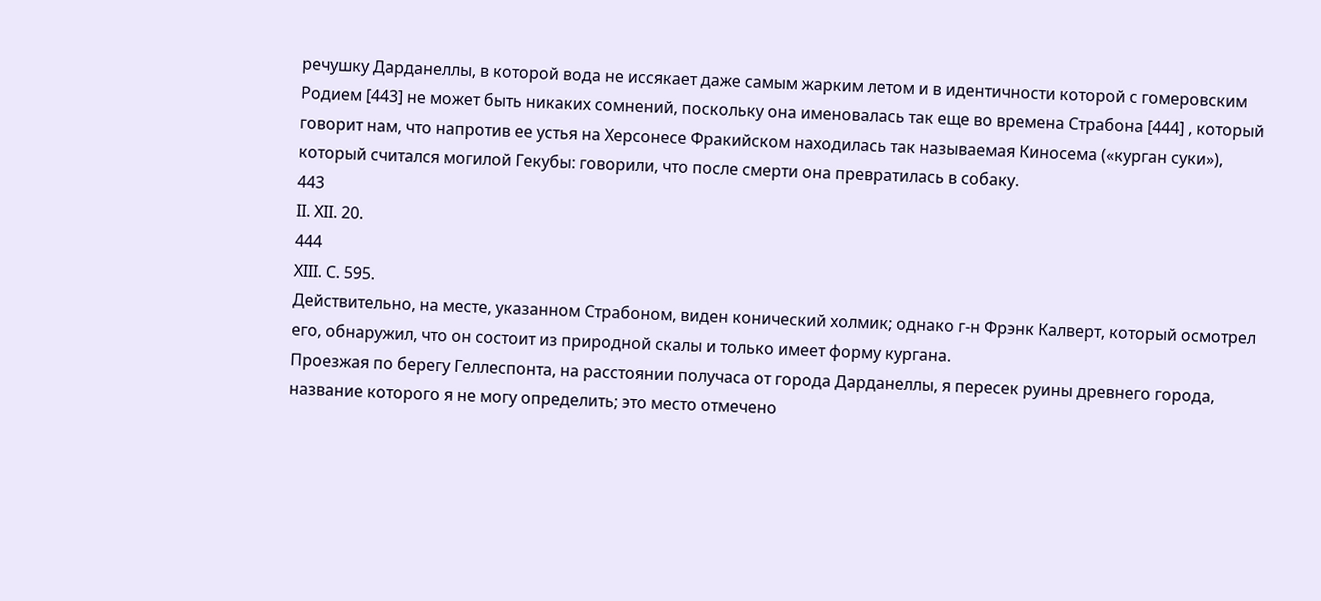речушку Дарданеллы, в которой вода не иссякает даже самым жарким летом и в идентичности которой с гомеровским Родием [443] не может быть никаких сомнений, поскольку она именовалась так еще во времена Страбона [444] , который говорит нам, что напротив ее устья на Херсонесе Фракийском находилась так называемая Киносема («курган суки»), который считался могилой Гекубы: говорили, что после смерти она превратилась в собаку.
443
II. XII. 20.
444
XIII. С. 595.
Действительно, на месте, указанном Страбоном, виден конический холмик; однако г-н Фрэнк Калверт, который осмотрел его, обнаружил, что он состоит из природной скалы и только имеет форму кургана.
Проезжая по берегу Геллеспонта, на расстоянии получаса от города Дарданеллы, я пересек руины древнего города, название которого я не могу определить; это место отмечено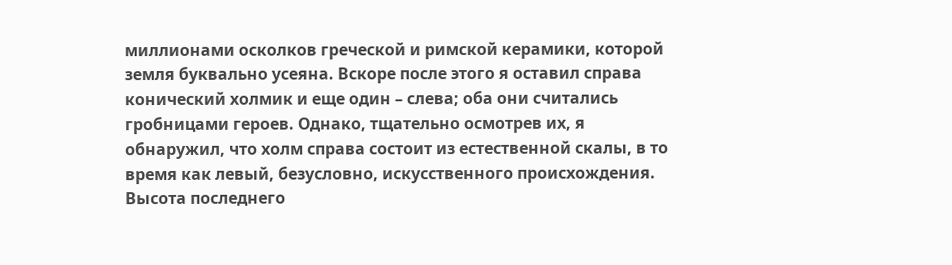миллионами осколков греческой и римской керамики, которой земля буквально усеяна. Вскоре после этого я оставил справа конический холмик и еще один – слева; оба они считались гробницами героев. Однако, тщательно осмотрев их, я обнаружил, что холм справа состоит из естественной скалы, в то время как левый, безусловно, искусственного происхождения. Высота последнего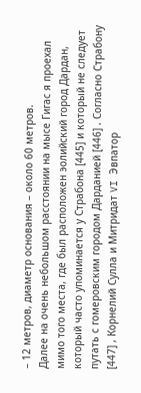– 12 метров, диаметр основания – около 60 метров.
Далее на очень небольшом расстоянии на мысе Гигас я проехал мимо того места, где был расположен эолийский город Дардан, который часто упоминается у Страбона [445] и который не следует путать с гомеровским городом Дарданией [446] . Согласно Страбону [447] , Корнелий Сулла и Митридат VI Эвпатор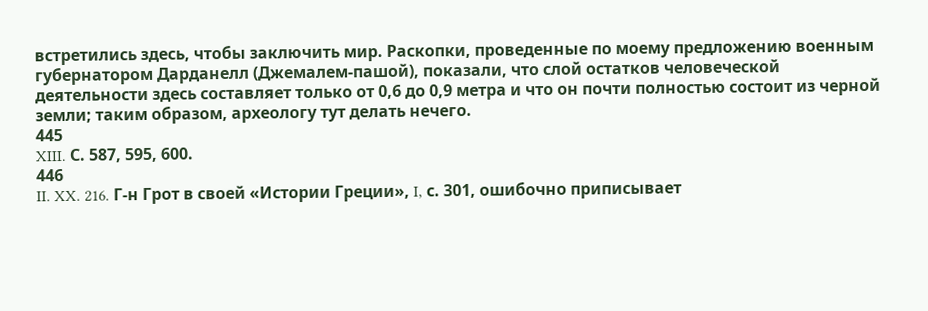встретились здесь, чтобы заключить мир. Раскопки, проведенные по моему предложению военным губернатором Дарданелл (Джемалем-пашой), показали, что слой остатков человеческой деятельности здесь составляет только от 0,6 до 0,9 метра и что он почти полностью состоит из черной земли; таким образом, археологу тут делать нечего.
445
XIII. С. 587, 595, 600.
446
II. XX. 216. Г-н Грот в своей «Истории Греции», I, с. 301, ошибочно приписывает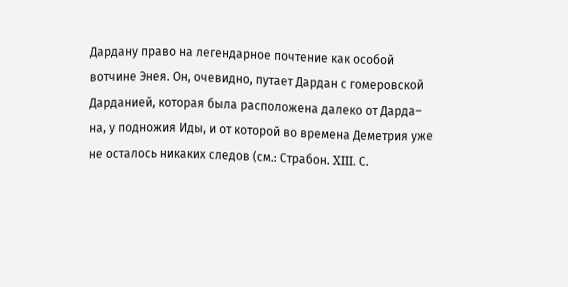Дардану право на легендарное почтение как особой вотчине Энея. Он, очевидно, путает Дардан с гомеровской Дарданией, которая была расположена далеко от Дарда– на, у подножия Иды, и от которой во времена Деметрия уже не осталось никаких следов (см.: Страбон. XIII. С.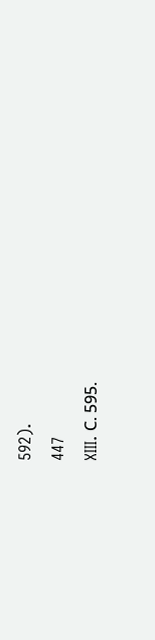592).
447
XIII. С. 595.